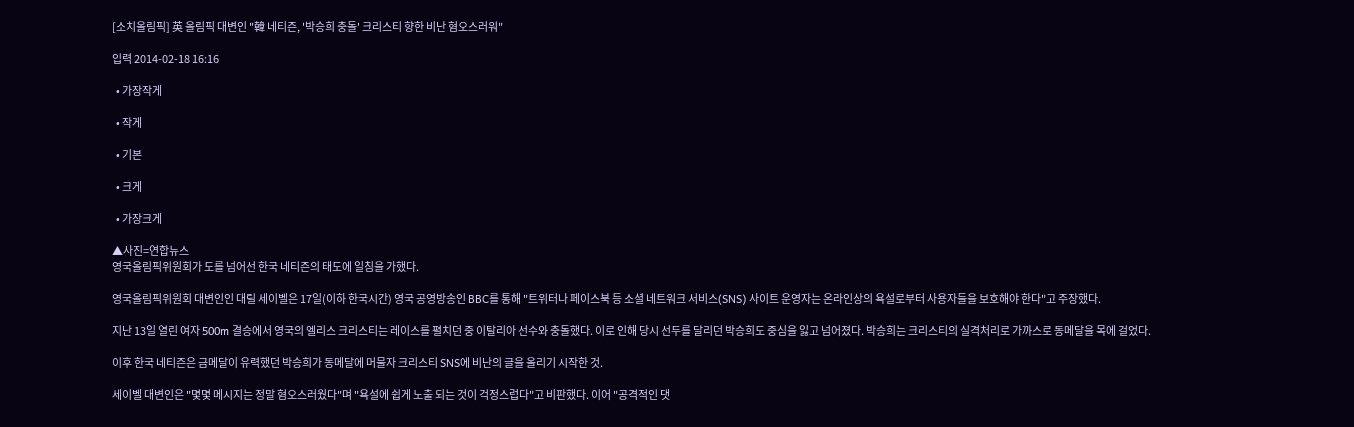[소치올림픽] 英 올림픽 대변인 "韓 네티즌, '박승희 충돌' 크리스티 향한 비난 혐오스러워"

입력 2014-02-18 16:16

  • 가장작게

  • 작게

  • 기본

  • 크게

  • 가장크게

▲사진=연합뉴스
영국올림픽위원회가 도를 넘어선 한국 네티즌의 태도에 일침을 가했다.

영국올림픽위원회 대변인인 대릴 세이벨은 17일(이하 한국시간) 영국 공영방송인 BBC를 통해 "트위터나 페이스북 등 소셜 네트워크 서비스(SNS) 사이트 운영자는 온라인상의 욕설로부터 사용자들을 보호해야 한다"고 주장했다.

지난 13일 열린 여자 500m 결승에서 영국의 엘리스 크리스티는 레이스를 펼치던 중 이탈리아 선수와 충돌했다. 이로 인해 당시 선두를 달리던 박승희도 중심을 잃고 넘어졌다. 박승희는 크리스티의 실격처리로 가까스로 동메달을 목에 걸었다.

이후 한국 네티즌은 금메달이 유력했던 박승희가 동메달에 머물자 크리스티 SNS에 비난의 글을 올리기 시작한 것.

세이벨 대변인은 "몇몇 메시지는 정말 혐오스러웠다"며 "욕설에 쉽게 노출 되는 것이 걱정스럽다"고 비판했다. 이어 "공격적인 댓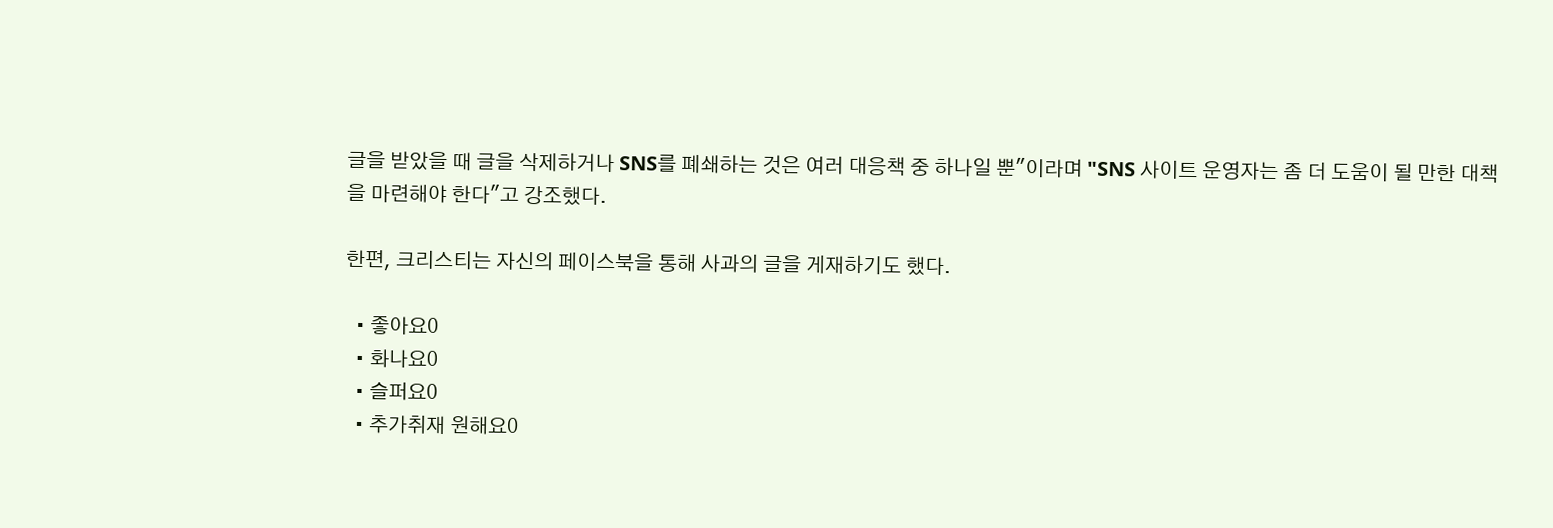글을 받았을 때 글을 삭제하거나 SNS를 폐쇄하는 것은 여러 대응책 중 하나일 뿐"이라며 "SNS 사이트 운영자는 좀 더 도움이 될 만한 대책을 마련해야 한다"고 강조했다.

한편, 크리스티는 자신의 페이스북을 통해 사과의 글을 게재하기도 했다.

  • 좋아요0
  • 화나요0
  • 슬퍼요0
  • 추가취재 원해요0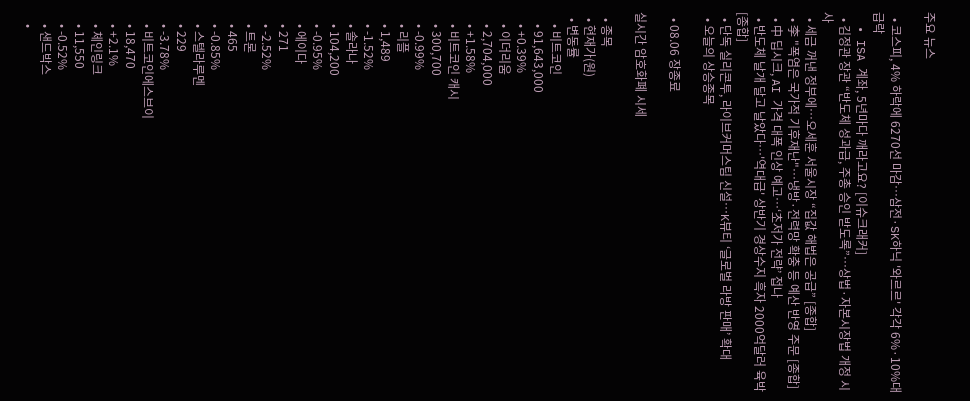주요 뉴스

  • 코스피, 4% 하락에 6270선 마감…삼전·SK하닉 '와르르' 각각 6%·10%대 급락
  • ISA 계좌, 5년마다 깨라고요? [이슈크래커]
  • 김정관 장관 “반도체 성과급, 주총 승인 받도록”…상법·자본시장법 개정 시사
  • 세금 꺼낸 정부에…오세훈 서울시장 “집값 해법은 공급” [종합]
  • 李 "폭염은 국가적 기후재난"…냉방·전력망 확충 등 예산 반영 주문 [종합]
  • 中 딥시크, AI 가격 대폭 인상 예고⋯‘초저가 전략’ 접나
  • 반도체 날개 달고 날았다⋯'역대급' 상반기 경상수지 흑자 2000억달러 육박 [종합]
  • 단독 실리콘투, 라이브커머스팀 신설…K뷰티 ‘글로벌 라방 판매’ 확대
  • 오늘의 상승종목

  • 08.06 장종료

실시간 암호화폐 시세

  • 종목
  • 현재가(원)
  • 변동률
    • 비트코인
    • 91,643,000
    • +0.39%
    • 이더리움
    • 2,704,000
    • +1.58%
    • 비트코인 캐시
    • 300,700
    • -0.99%
    • 리플
    • 1,489
    • -1.52%
    • 솔라나
    • 104,200
    • -0.95%
    • 에이다
    • 271
    • -2.52%
    • 트론
    • 465
    • -0.85%
    • 스텔라루멘
    • 229
    • -3.78%
    • 비트코인에스브이
    • 18,470
    • +2.1%
    • 체인링크
    • 11,550
    • -0.52%
    • 샌드박스
    •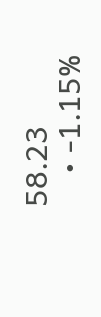58.23
    • -1.15%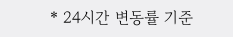* 24시간 변동률 기준